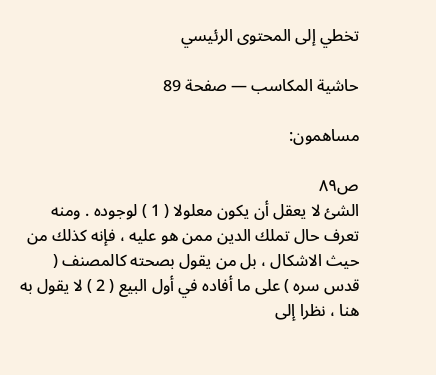تخطي إلى المحتوى الرئيسي

حاشية المكاسب — صفحة 89

مساهمون:

ص٨٩
الشئ لا يعقل أن يكون معلولا ( 1 ) لوجوده . ومنه تعرف حال تملك الدين ممن هو عليه ، فإنه كذلك من حيث الاشكال ، بل من يقول بصحته كالمصنف ( قدس سره ) على ما أفاده في أول البيع ( 2 ) لا يقول به هنا ، نظرا إلى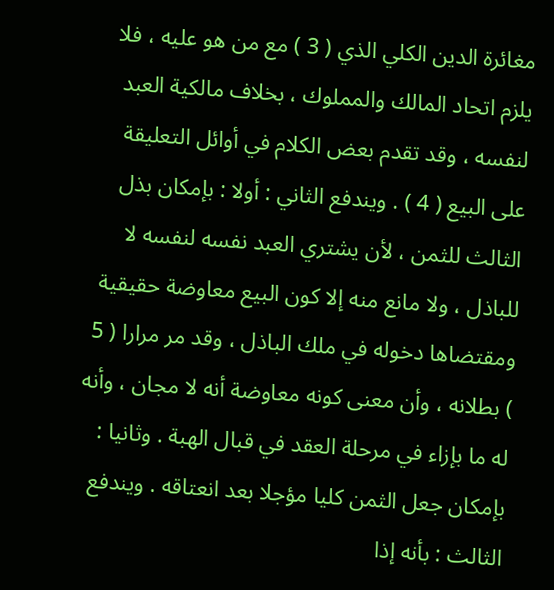مغائرة الدين الكلي الذي ( 3 ) مع من هو عليه ، فلا يلزم اتحاد المالك والمملوك ، بخلاف مالكية العبد لنفسه ، وقد تقدم بعض الكلام في أوائل التعليقة على البيع ( 4 ) . ويندفع الثاني : أولا : بإمكان بذل الثالث للثمن ، لأن يشتري العبد نفسه لنفسه لا للباذل ، ولا مانع منه إلا كون البيع معاوضة حقيقية ومقتضاها دخوله في ملك الباذل ، وقد مر مرارا ( 5 ) بطلانه ، وأن معنى كونه معاوضة أنه لا مجان ، وأنه له ما بإزاء في مرحلة العقد في قبال الهبة . وثانيا : بإمكان جعل الثمن كليا مؤجلا بعد انعتاقه . ويندفع الثالث : بأنه إذا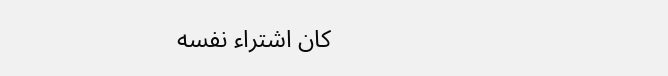كان اشتراء نفسه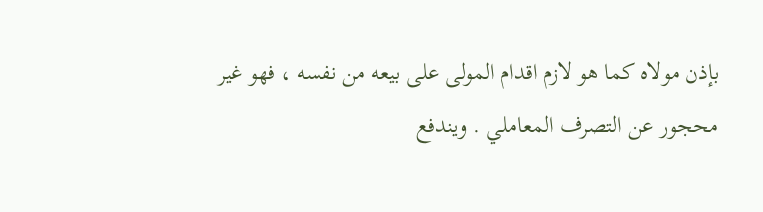بإذن مولاه كما هو لازم اقدام المولى على بيعه من نفسه ، فهو غير محجور عن التصرف المعاملي . ويندفع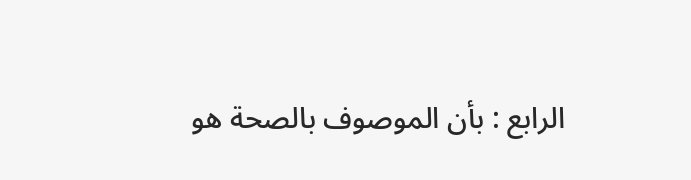الرابع : بأن الموصوف بالصحة هو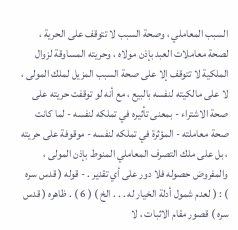السبب المعاملي ، وصحة السبب لا تتوقف على الحرية ، لصحة معاملات العبد بإذن مولاه ، وحريته المساوقة لزوال الملكية لا تتوقف إلا على صحة السبب المزيل لملك المولى ، لا على مالكيته لنفسه بالبيع ، مع أنه لو توقفت حريته على صحة الاشتراء - بمعنى تأثيره في تملكه لنفسه - لما كانت صحة معاملته - المؤثرة في تملكه لنفسه - موقوفة على حريته ، بل على ملك التصرف المعاملي المنوط بإذن المولى ، والمفروض حصوله فلا دور على أي تقدير . - قوله ( قدس سره ) : ( لعدم شمول أدلة الخيار له . . . الخ ) ( 6 ) . ظاهره ( قدس سره ) قصور مقام الاثبات ، لا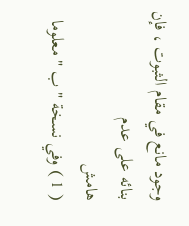وجود مانع في مقام الثبوت ، فإن بنائه على عدم
هامش
( 1 ) وفي نسخة " ب " معلوما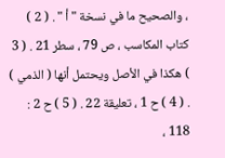، والصحيح ما في نسخة " أ " . ( 2 ) كتاب المكاسب ، ص 79 ، سطر 21 . ( 3 ) هكذا في الأصل ويحتمل أنها ( الذمي ) . ( 4 ) ح 1 ، تعليقة 22 . ( 5 ) ح 2 : 118 ،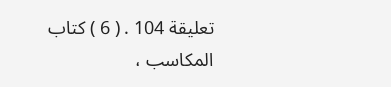تعليقة 104 . ( 6 ) كتاب المكاسب ،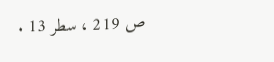ص 219 ، سطر 13 .